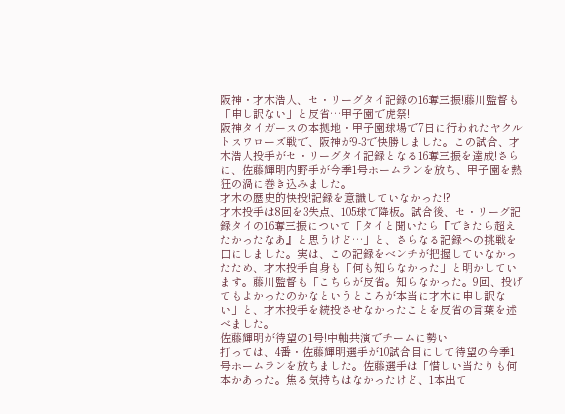阪神・才木浩人、セ・リーグタイ記録の16奪三振!藤川監督も「申し訳ない」と反省…甲子園で虎祭!
阪神タイガースの本拠地・甲子園球場で7日に行われたヤクルトスワローズ戦で、阪神が9-3で快勝しました。この試合、才木浩人投手がセ・リーグタイ記録となる16奪三振を達成!さらに、佐藤輝明内野手が今季1号ホームランを放ち、甲子園を熱狂の渦に巻き込みました。
才木の歴史的快投!記録を意識していなかった!?
才木投手は8回を3失点、105球で降板。試合後、セ・リーグ記録タイの16奪三振について「タイと聞いたら『できたら超えたかったなあ』と思うけど…」と、さらなる記録への挑戦を口にしました。実は、この記録をベンチが把握していなかったため、才木投手自身も「何も知らなかった」と明かしています。藤川監督も「こちらが反省。知らなかった。9回、投げてもよかったのかなというところが本当に才木に申し訳ない」と、才木投手を続投させなかったことを反省の言葉を述べました。
佐藤輝明が待望の1号!中軸共演でチームに勢い
打っては、4番・佐藤輝明選手が10試合目にして待望の今季1号ホームランを放ちました。佐藤選手は「惜しい当たりも何本かあった。焦る気持ちはなかったけど、1本出て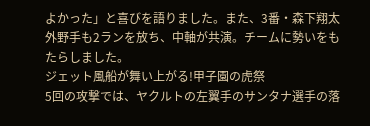よかった」と喜びを語りました。また、3番・森下翔太外野手も2ランを放ち、中軸が共演。チームに勢いをもたらしました。
ジェット風船が舞い上がる!甲子園の虎祭
5回の攻撃では、ヤクルトの左翼手のサンタナ選手の落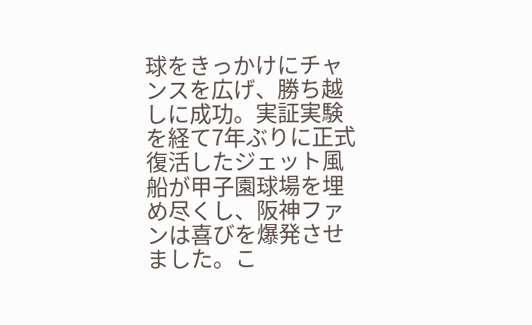球をきっかけにチャンスを広げ、勝ち越しに成功。実証実験を経て7年ぶりに正式復活したジェット風船が甲子園球場を埋め尽くし、阪神ファンは喜びを爆発させました。こ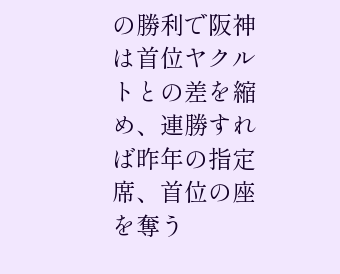の勝利で阪神は首位ヤクルトとの差を縮め、連勝すれば昨年の指定席、首位の座を奪う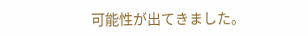可能性が出てきました。